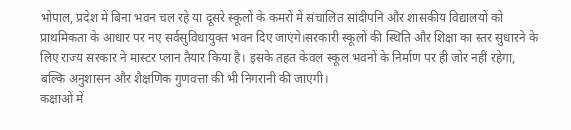भोपाल, प्रदेश में बिना भवन चल रहे या दूसरे स्कूलों के कमरों में संचालित सांदीपनि और शासकीय विद्यालयों को प्राथमिकता के आधार पर नए सर्वसुविधायुक्त भवन दिए जाएंगे।सरकारी स्कूलों की स्थिति और शिक्षा का स्तर सुधारने के लिए राज्य सरकार ने मास्टर प्लान तैयार किया है। इसके तहत केवल स्कूल भवनों के निर्माण पर ही जोर नहीं रहेगा, बल्कि अनुशासन और शैक्षणिक गुणवत्ता की भी निगरानी की जाएगी।
कक्षाओं में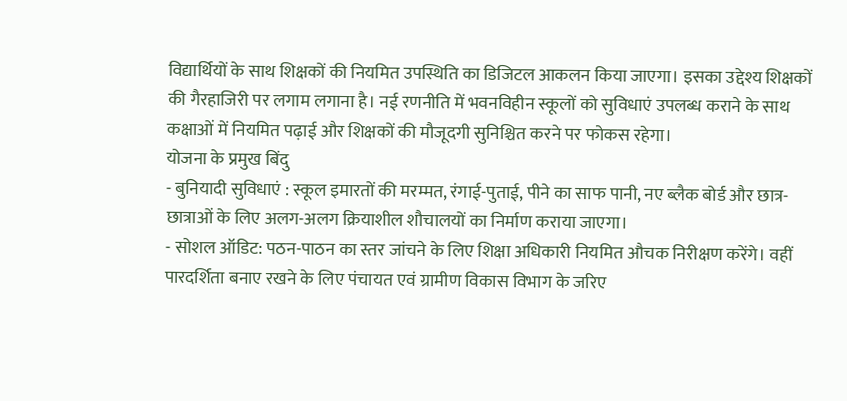विद्यार्थियों के साथ शिक्षकों की नियमित उपस्थिति का डिजिटल आकलन किया जाएगा। इसका उद्देश्य शिक्षकों की गैरहाजिरी पर लगाम लगाना है। नई रणनीति में भवनविहीन स्कूलों को सुविधाएं उपलब्ध कराने के साथ कक्षाओं में नियमित पढ़ाई और शिक्षकों की मौजूदगी सुनिश्चित करने पर फोकस रहेगा।
योजना के प्रमुख बिंदु
- बुनियादी सुविधाएं : स्कूल इमारतों की मरम्मत, रंगाई-पुताई, पीने का साफ पानी, नए ब्लैक बोर्ड और छात्र-छात्राओं के लिए अलग-अलग क्रियाशील शौचालयों का निर्माण कराया जाएगा।
- सोशल ऑडिट: पठन-पाठन का स्तर जांचने के लिए शिक्षा अधिकारी नियमित औचक निरीक्षण करेंगे। वहीं पारदर्शिता बनाए रखने के लिए पंचायत एवं ग्रामीण विकास विभाग के जरिए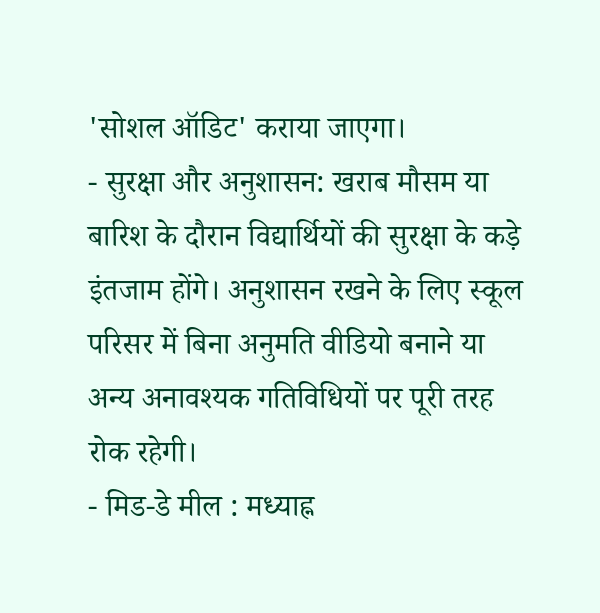'सोशल ऑडिट' कराया जाएगा।
- सुरक्षा और अनुशासन: खराब मौसम या बारिश के दौरान विद्यार्थियों की सुरक्षा के कड़े इंतजाम होंगे। अनुशासन रखने के लिए स्कूल परिसर में बिना अनुमति वीडियो बनाने या अन्य अनावश्यक गतिविधियों पर पूरी तरह रोक रहेगी।
- मिड-डे मील : मध्याह्न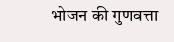भोजन की गुणवत्ता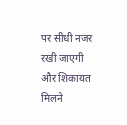पर सीधी नजर रखी जाएगी और शिकायत मिलने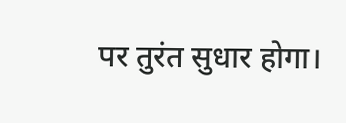पर तुरंत सुधार होगा।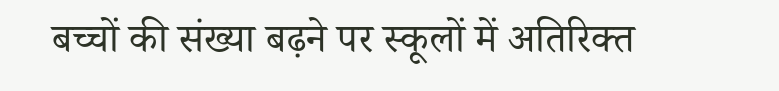बच्चों की संख्या बढ़ने पर स्कूलों में अतिरिक्त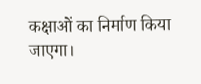कक्षाओं का निर्माण किया जाएगा।